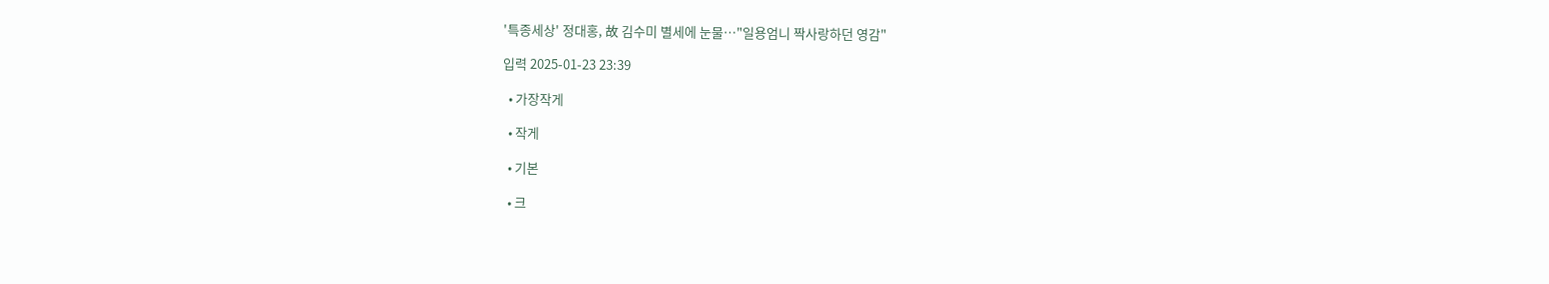'특종세상' 정대홍, 故 김수미 별세에 눈물…"일용엄니 짝사랑하던 영감"

입력 2025-01-23 23:39

  • 가장작게

  • 작게

  • 기본

  • 크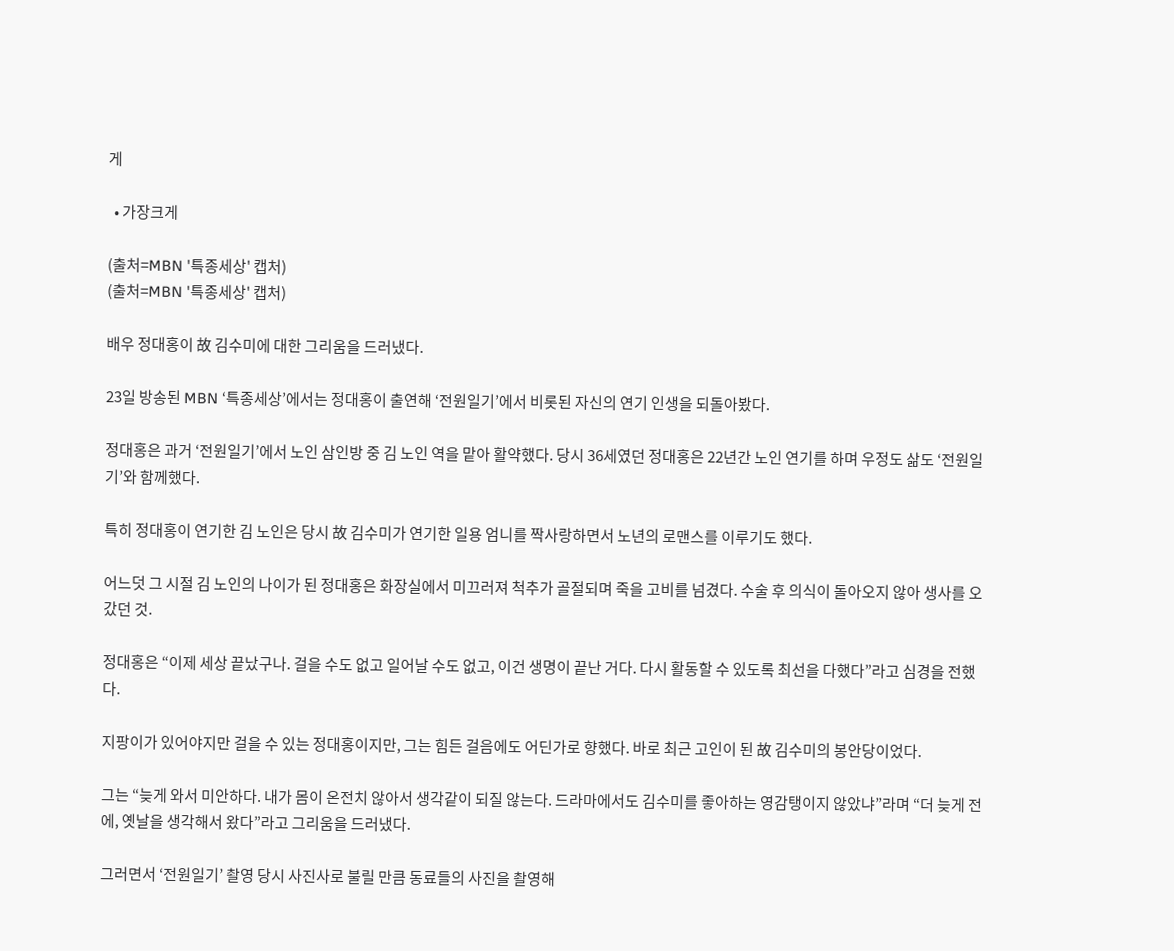게

  • 가장크게

(출처=MBN '특종세상' 캡처)
(출처=MBN '특종세상' 캡처)

배우 정대홍이 故 김수미에 대한 그리움을 드러냈다.

23일 방송된 MBN ‘특종세상’에서는 정대홍이 출연해 ‘전원일기’에서 비롯된 자신의 연기 인생을 되돌아봤다.

정대홍은 과거 ‘전원일기’에서 노인 삼인방 중 김 노인 역을 맡아 활약했다. 당시 36세였던 정대홍은 22년간 노인 연기를 하며 우정도 삶도 ‘전원일기’와 함께했다.

특히 정대홍이 연기한 김 노인은 당시 故 김수미가 연기한 일용 엄니를 짝사랑하면서 노년의 로맨스를 이루기도 했다.

어느덧 그 시절 김 노인의 나이가 된 정대홍은 화장실에서 미끄러져 척추가 골절되며 죽을 고비를 넘겼다. 수술 후 의식이 돌아오지 않아 생사를 오갔던 것.

정대홍은 “이제 세상 끝났구나. 걸을 수도 없고 일어날 수도 없고, 이건 생명이 끝난 거다. 다시 활동할 수 있도록 최선을 다했다”라고 심경을 전했다.

지팡이가 있어야지만 걸을 수 있는 정대홍이지만, 그는 힘든 걸음에도 어딘가로 향했다. 바로 최근 고인이 된 故 김수미의 봉안당이었다.

그는 “늦게 와서 미안하다. 내가 몸이 온전치 않아서 생각같이 되질 않는다. 드라마에서도 김수미를 좋아하는 영감탱이지 않았냐”라며 “더 늦게 전에, 옛날을 생각해서 왔다”라고 그리움을 드러냈다.

그러면서 ‘전원일기’ 촬영 당시 사진사로 불릴 만큼 동료들의 사진을 촬영해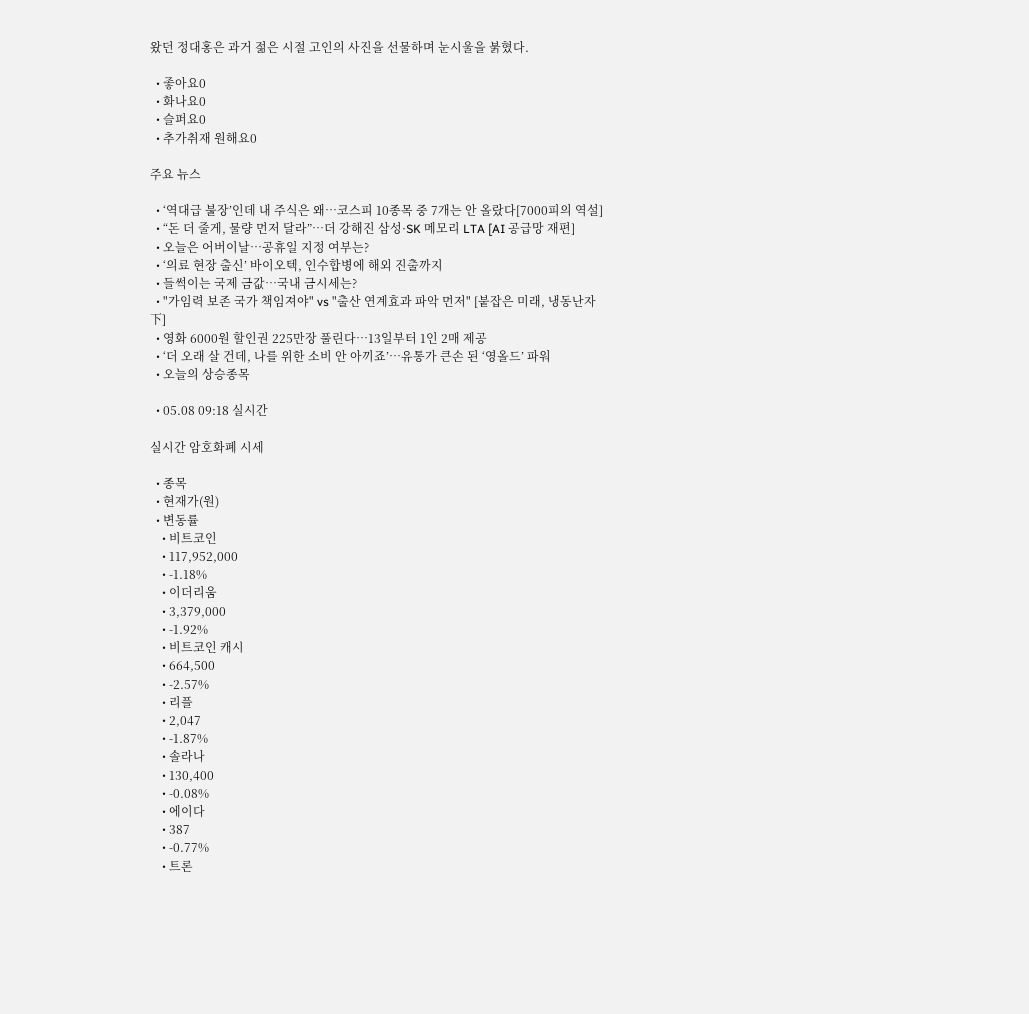왔던 정대홍은 과거 젊은 시절 고인의 사진을 선물하며 눈시울을 붉혔다.

  • 좋아요0
  • 화나요0
  • 슬퍼요0
  • 추가취재 원해요0

주요 뉴스

  • ‘역대급 불장’인데 내 주식은 왜…코스피 10종목 중 7개는 안 올랐다[7000피의 역설]
  • “돈 더 줄게, 물량 먼저 달라”…더 강해진 삼성·SK 메모리 LTA [AI 공급망 재편]
  • 오늘은 어버이날…공휴일 지정 여부는?
  • ‘의료 현장 출신’ 바이오텍, 인수합병에 해외 진출까지
  • 들썩이는 국제 금값…국내 금시세는?
  • "가임력 보존 국가 책임져야" vs "출산 연계효과 파악 먼저" [붙잡은 미래, 냉동난자 下]
  • 영화 6000원 할인권 225만장 풀린다…13일부터 1인 2매 제공
  • ‘더 오래 살 건데, 나를 위한 소비 안 아끼죠’⋯유통가 큰손 된 ‘영올드’ 파워
  • 오늘의 상승종목

  • 05.08 09:18 실시간

실시간 암호화폐 시세

  • 종목
  • 현재가(원)
  • 변동률
    • 비트코인
    • 117,952,000
    • -1.18%
    • 이더리움
    • 3,379,000
    • -1.92%
    • 비트코인 캐시
    • 664,500
    • -2.57%
    • 리플
    • 2,047
    • -1.87%
    • 솔라나
    • 130,400
    • -0.08%
    • 에이다
    • 387
    • -0.77%
    • 트론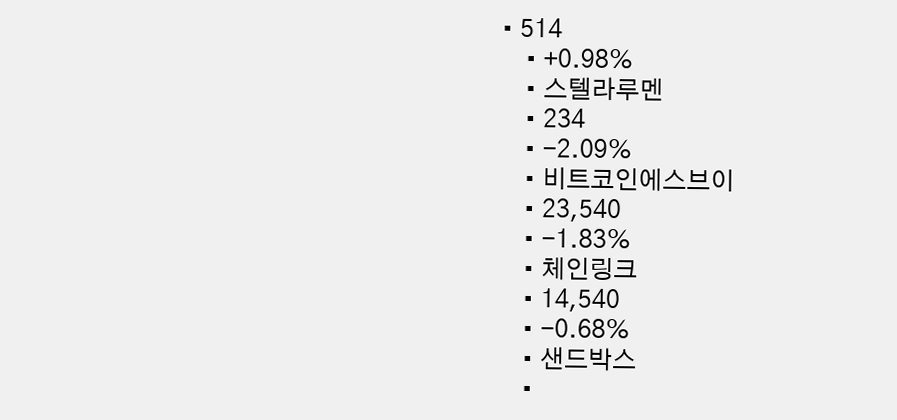• 514
    • +0.98%
    • 스텔라루멘
    • 234
    • -2.09%
    • 비트코인에스브이
    • 23,540
    • -1.83%
    • 체인링크
    • 14,540
    • -0.68%
    • 샌드박스
    •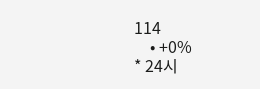114
    • +0%
* 24시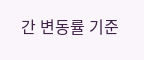간 변동률 기준